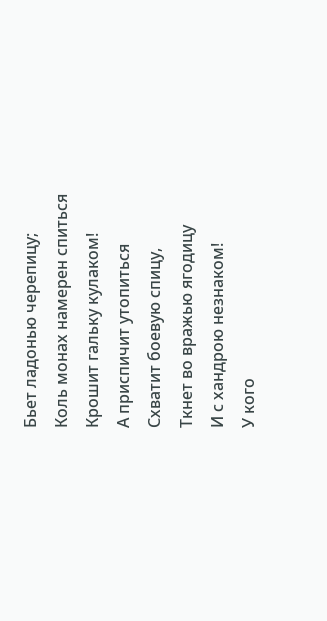Бьет ладонью черепицу;
Коль монах намерен спиться
Крошит гальку кулаком!
А приспичит утопиться
Схватит боевую спицу,
Ткнет во вражью ягодицу
И с хандрою незнаком!
У кого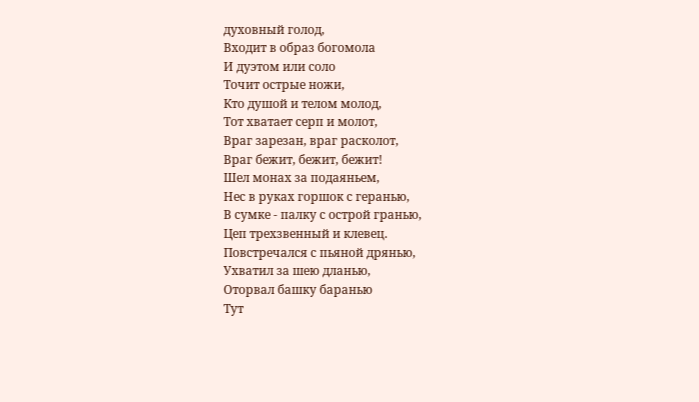духовный голод,
Входит в образ богомола
И дуэтом или соло
Точит острые ножи,
Кто душой и телом молод,
Тот хватает серп и молот,
Враг зарезан, враг расколот,
Враг бежит, бежит, бежит!
Шел монах за подаяньем,
Нес в руках горшок с геранью,
В сумке - палку с острой гранью,
Цеп трехзвенный и клевец.
Повстречался с пьяной дрянью,
Ухватил за шею дланью,
Оторвал башку баранью
Тут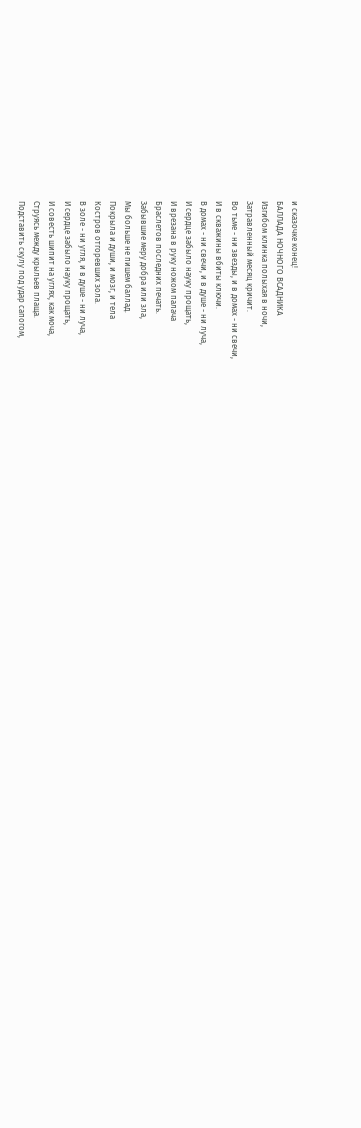и сказочке конец!
БАЛЛАДА НОЧНОГО ВСАДНИКА
Изгибом клинка полыхая в ночи,
Затравленный месяц кричит.
Во тьме - ни звезды, и в домах - ни свечи,
И в скважины вбиты ключи.
В домах - ни свечи, и в душе - ни луча,
И сердце забыло науку прощать,
И врезана в руку ножом палача
Браслетов последних печать.
Забывшие меру добра или зла,
Мы больше не пишем баллад.
Покрыла и души, и мозг, и тела
Костров отгоревших зола.
В золе - ни угля, и в душе - ни луча,
И сердце забыло науку прощать,
И совесть шипит на углях, как моча,
Струясь между крыльев плаща.
Подставить скулу под удар сапогом,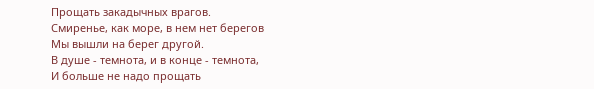Прощать закадычных врагов.
Смиренье, как море, в нем нет берегов
Мы вышли на берег другой.
В душе - темнота, и в конце - темнота,
И больше не надо прощать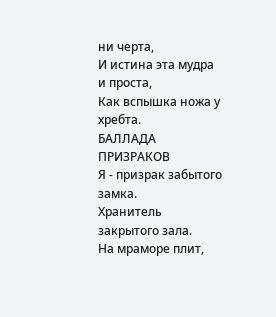ни черта,
И истина эта мудра и проста,
Как вспышка ножа у хребта.
БАЛЛАДА ПРИЗРАКОВ
Я - призрак забытого замка.
Хранитель закрытого зала.
На мраморе плит,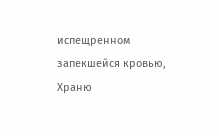испещренном запекшейся кровью,
Храню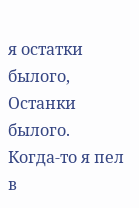я остатки былого,
Останки былого.
Когда-то я пел в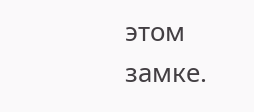этом замке.